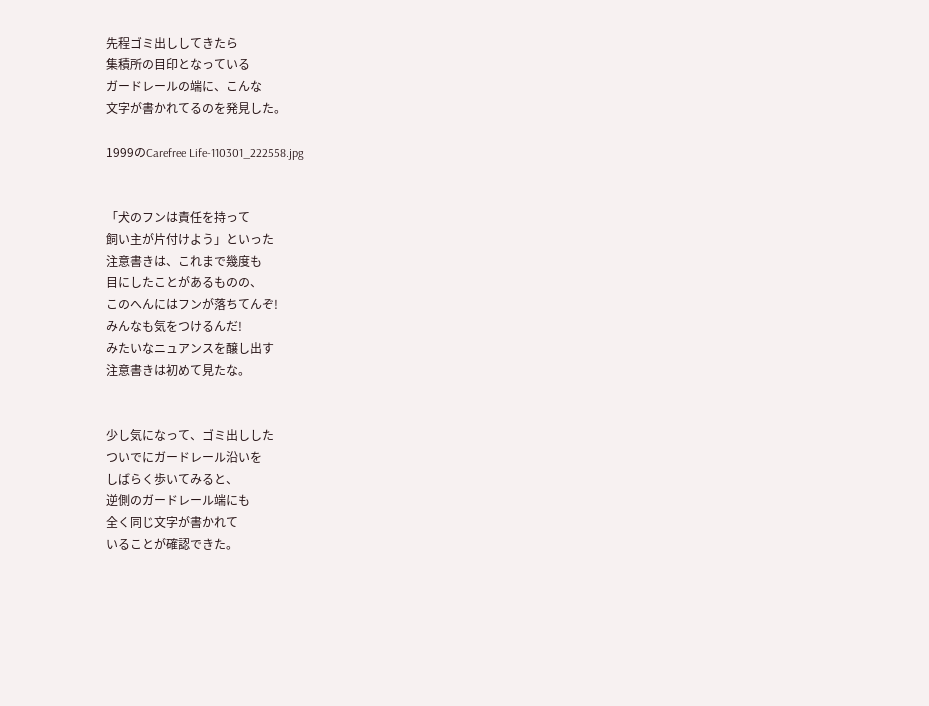先程ゴミ出ししてきたら
集積所の目印となっている
ガードレールの端に、こんな
文字が書かれてるのを発見した。

1999のCarefree Life-110301_222558.jpg


「犬のフンは責任を持って
飼い主が片付けよう」といった
注意書きは、これまで幾度も
目にしたことがあるものの、
このへんにはフンが落ちてんぞ!
みんなも気をつけるんだ!
みたいなニュアンスを醸し出す
注意書きは初めて見たな。


少し気になって、ゴミ出しした
ついでにガードレール沿いを
しばらく歩いてみると、
逆側のガードレール端にも
全く同じ文字が書かれて
いることが確認できた。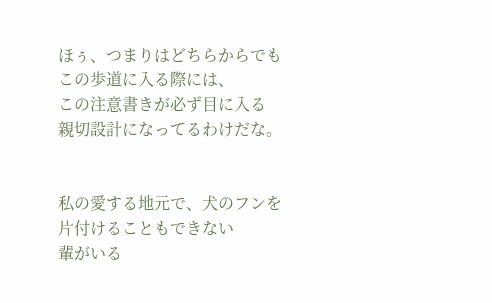ほぅ、つまりはどちらからでも
この歩道に入る際には、
この注意書きが必ず目に入る
親切設計になってるわけだな。


私の愛する地元で、犬のフンを
片付けることもできない
輩がいる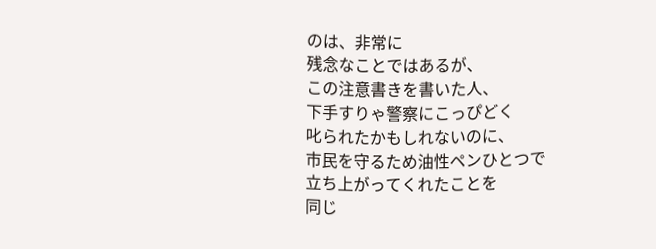のは、非常に
残念なことではあるが、
この注意書きを書いた人、
下手すりゃ警察にこっぴどく
叱られたかもしれないのに、
市民を守るため油性ペンひとつで
立ち上がってくれたことを
同じ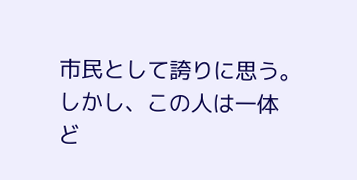市民として誇りに思う。
しかし、この人は一体
ど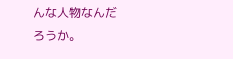んな人物なんだろうか。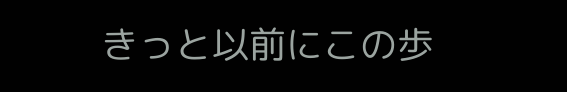きっと以前にこの歩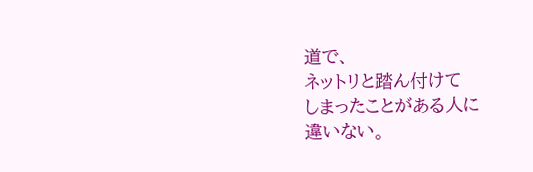道で、
ネットリと踏ん付けて
しまったことがある人に
違いない。